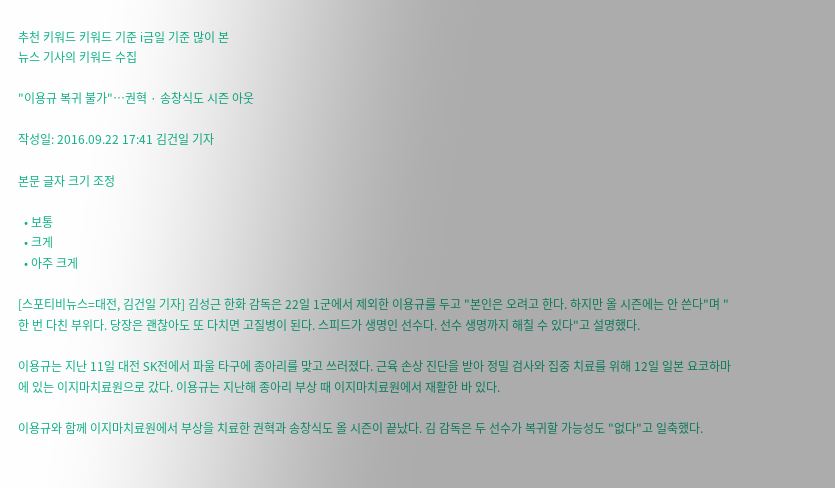추천 키워드 키워드 기준 i금일 기준 많이 본
뉴스 기사의 키워드 수집

"이용규 복귀 불가"…권혁 · 송창식도 시즌 아웃

작성일: 2016.09.22 17:41 김건일 기자

본문 글자 크기 조정

  • 보통
  • 크게
  • 아주 크게

[스포티비뉴스=대전, 김건일 기자] 김성근 한화 감독은 22일 1군에서 제외한 이용규를 두고 "본인은 오려고 한다. 하지만 올 시즌에는 안 쓴다"며 "한 번 다친 부위다. 당장은 괜찮아도 또 다치면 고질병이 된다. 스피드가 생명인 선수다. 선수 생명까지 해칠 수 있다"고 설명했다.

이용규는 지난 11일 대전 SK전에서 파울 타구에 종아리를 맞고 쓰러졌다. 근육 손상 진단을 받아 정밀 검사와 집중 치료를 위해 12일 일본 요코하마에 있는 이지마치료원으로 갔다. 이용규는 지난해 종아리 부상 때 이지마치료원에서 재활한 바 있다.

이용규와 함께 이지마치료원에서 부상을 치료한 권혁과 송창식도 올 시즌이 끝났다. 김 감독은 두 선수가 복귀할 가능성도 "없다"고 일축했다.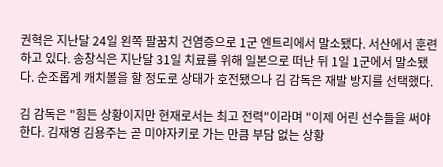권혁은 지난달 24일 왼쪽 팔꿈치 건염증으로 1군 엔트리에서 말소됐다. 서산에서 훈련하고 있다. 송창식은 지난달 31일 치료를 위해 일본으로 떠난 뒤 1일 1군에서 말소됐다. 순조롭게 캐치볼을 할 정도로 상태가 호전됐으나 김 감독은 재발 방지를 선택했다.

김 감독은 "힘든 상황이지만 현재로서는 최고 전력"이라며 "이제 어린 선수들을 써야 한다. 김재영 김용주는 곧 미야자키로 가는 만큼 부담 없는 상황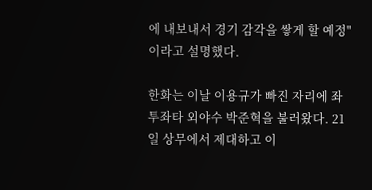에 내보내서 경기 감각을 쌓게 할 예정"이라고 설명했다.

한화는 이날 이용규가 빠진 자리에 좌투좌타 외야수 박준혁을 불러왔다. 21일 상무에서 제대하고 이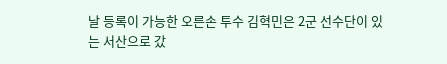날 등록이 가능한 오른손 투수 김혁민은 2군 선수단이 있는 서산으로 갔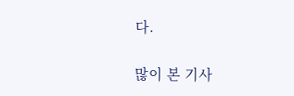다.

많이 본 기사